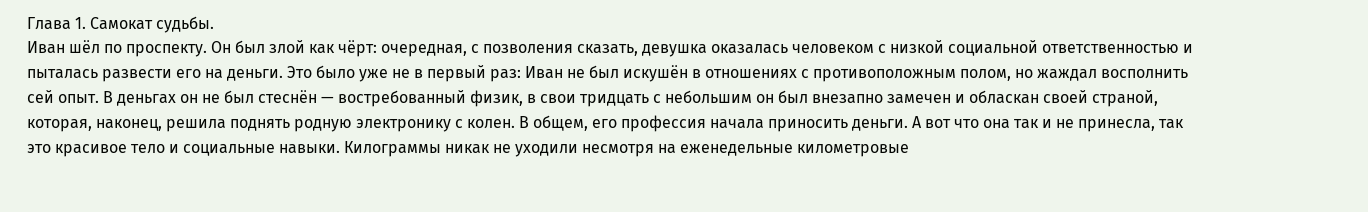Глава 1. Самокат судьбы.
Иван шёл по проспекту. Он был злой как чёрт: очередная, с позволения сказать, девушка оказалась человеком с низкой социальной ответственностью и пыталась развести его на деньги. Это было уже не в первый раз: Иван не был искушён в отношениях с противоположным полом, но жаждал восполнить сей опыт. В деньгах он не был стеснён — востребованный физик, в свои тридцать с небольшим он был внезапно замечен и обласкан своей страной, которая, наконец, решила поднять родную электронику с колен. В общем, его профессия начала приносить деньги. А вот что она так и не принесла, так это красивое тело и социальные навыки. Килограммы никак не уходили несмотря на еженедельные километровые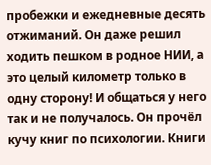пробежки и ежедневные десять отжиманий. Он даже решил ходить пешком в родное НИИ, а это целый километр только в одну сторону! И общаться у него так и не получалось. Он прочёл кучу книг по психологии. Книги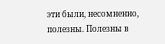эти были, несомненно, полезны. Полезны в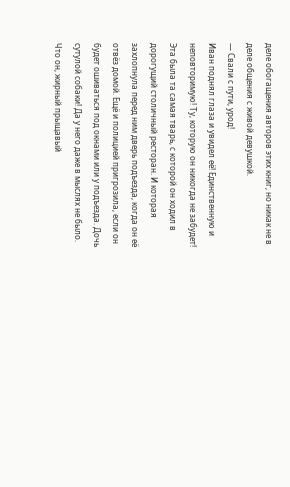деле обогащения авторов этих книг, но никак не в деле общения с живой девушкой.
— Свали с пути, урод!
Иван поднял глаза и увидел её! Единственную и неповторимую! Ту, которую он никогда не забудет! Эта была та самая тварь, с которой он ходил в дорогущий столичный ресторан. И которая захлопнула перед ним дверь подъезда, когда он её отвёз домой. Ещё и полицией пригрозила, если он будет ошиваться под окнами или у подъезда. Дочь сутулой собаки! Да у него даже в мыслях не было. Что он, жирный прыщавый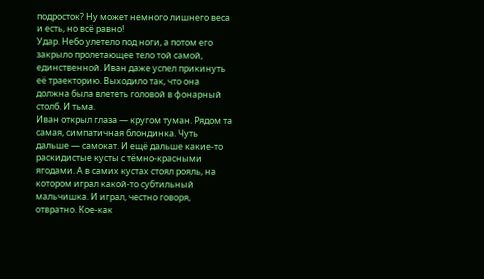подросток? Ну может немного лишнего веса и есть, но всё равно!
Удар. Небо улетело под ноги, а потом его закрыло пролетающее тело той самой, единственной. Иван даже успел прикинуть её траекторию. Выходило так, что она должна была влететь головой в фонарный столб. И тьма.
Иван открыл глаза — кругом туман. Рядом та самая, симпатичная блондинка. Чуть дальше — самокат. И ещё дальше какие-то раскидистые кусты с тёмно-красными ягодами. А в самих кустах стоял рояль, на котором играл какой-то субтильный мальчишка. И играл, честно говоря, отвратно. Кое-как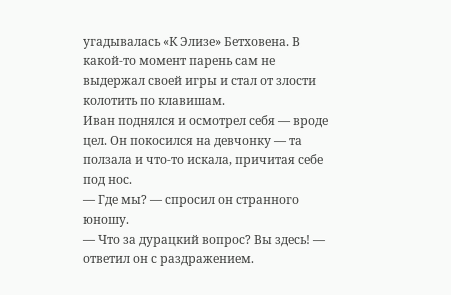угадывалась «К Элизе» Бетховена. В какой-то момент парень сам не выдержал своей игры и стал от злости колотить по клавишам.
Иван поднялся и осмотрел себя — вроде цел. Он покосился на девчонку — та ползала и что-то искала, причитая себе под нос.
— Где мы? — спросил он странного юношу.
— Что за дурацкий вопрос? Вы здесь! — ответил он с раздражением.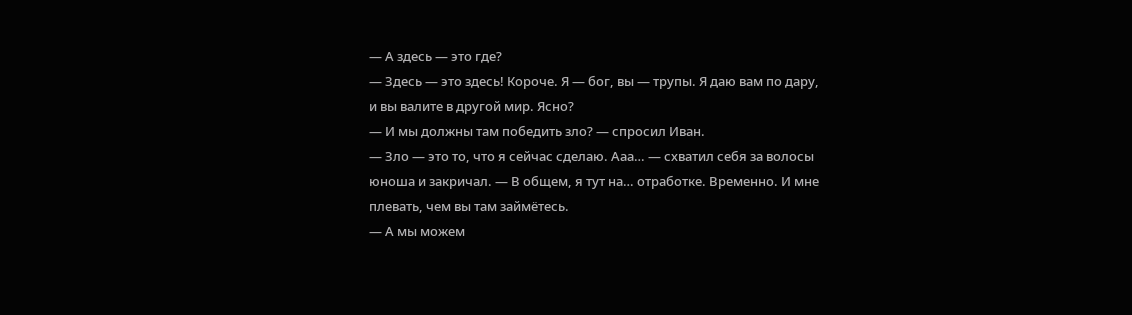— А здесь — это где?
— Здесь — это здесь! Короче. Я — бог, вы — трупы. Я даю вам по дару, и вы валите в другой мир. Ясно?
— И мы должны там победить зло? — спросил Иван.
— Зло — это то, что я сейчас сделаю. Ааа… — схватил себя за волосы юноша и закричал. — В общем, я тут на… отработке. Временно. И мне плевать, чем вы там займётесь.
— А мы можем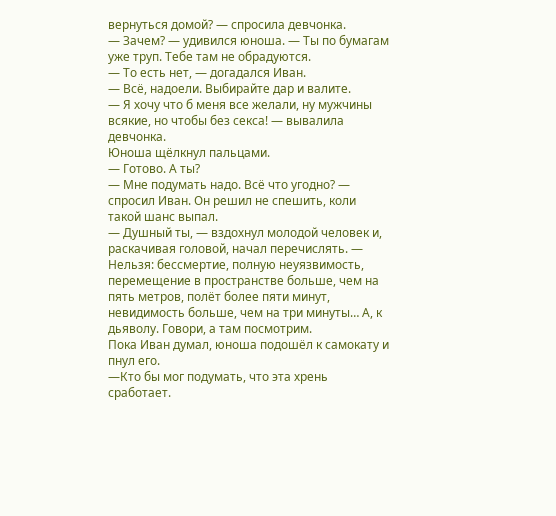вернуться домой? — спросила девчонка.
— Зачем? — удивился юноша. — Ты по бумагам уже труп. Тебе там не обрадуются.
— То есть нет, — догадался Иван.
— Всё, надоели. Выбирайте дар и валите.
— Я хочу что б меня все желали, ну мужчины всякие, но чтобы без секса! — вывалила девчонка.
Юноша щёлкнул пальцами.
— Готово. А ты?
— Мне подумать надо. Всё что угодно? — спросил Иван. Он решил не спешить, коли такой шанс выпал.
— Душный ты, — вздохнул молодой человек и, раскачивая головой, начал перечислять. — Нельзя: бессмертие, полную неуязвимость, перемещение в пространстве больше, чем на пять метров, полёт более пяти минут, невидимость больше, чем на три минуты… А, к дьяволу. Говори, а там посмотрим.
Пока Иван думал, юноша подошёл к самокату и пнул его.
—Кто бы мог подумать, что эта хрень сработает.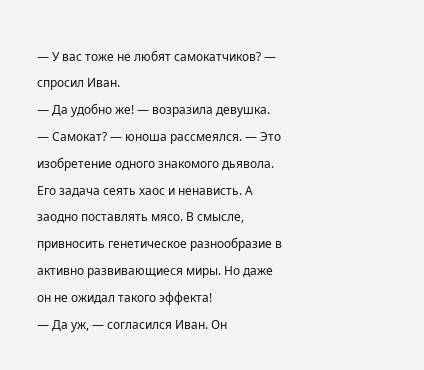— У вас тоже не любят самокатчиков? — спросил Иван.
— Да удобно же! — возразила девушка.
— Самокат? — юноша рассмеялся. — Это изобретение одного знакомого дьявола. Его задача сеять хаос и ненависть. А заодно поставлять мясо. В смысле, привносить генетическое разнообразие в активно развивающиеся миры. Но даже он не ожидал такого эффекта!
— Да уж, — согласился Иван. Он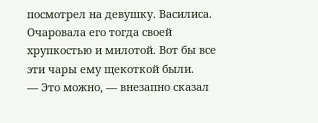посмотрел на девушку. Василиса. Очаровала его тогда своей хрупкостью и милотой. Вот бы все эти чары ему щекоткой были.
— Это можно, — внезапно сказал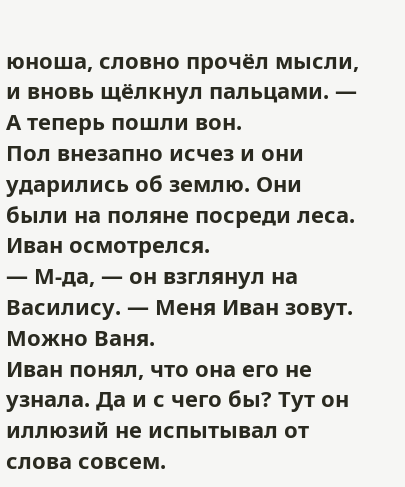юноша, словно прочёл мысли, и вновь щёлкнул пальцами. — А теперь пошли вон.
Пол внезапно исчез и они ударились об землю. Они были на поляне посреди леса. Иван осмотрелся.
— М-да, — он взглянул на Василису. — Меня Иван зовут. Можно Ваня.
Иван понял, что она его не узнала. Да и с чего бы? Тут он иллюзий не испытывал от слова совсем.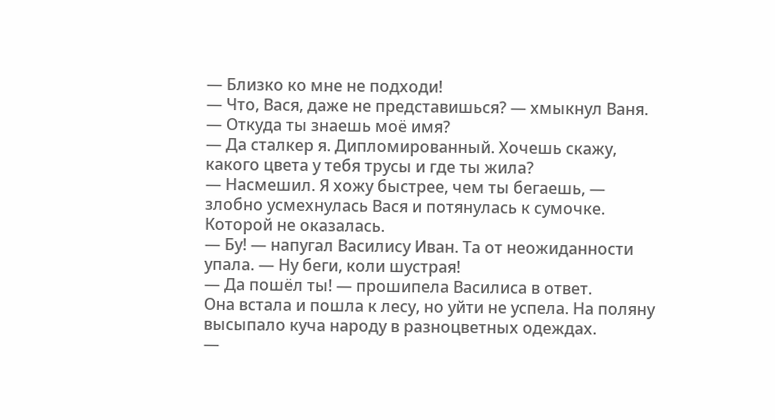— Близко ко мне не подходи!
— Что, Вася, даже не представишься? — хмыкнул Ваня.
— Откуда ты знаешь моё имя?
— Да сталкер я. Дипломированный. Хочешь скажу, какого цвета у тебя трусы и где ты жила?
— Насмешил. Я хожу быстрее, чем ты бегаешь, — злобно усмехнулась Вася и потянулась к сумочке. Которой не оказалась.
— Бу! — напугал Василису Иван. Та от неожиданности упала. — Ну беги, коли шустрая!
— Да пошёл ты! — прошипела Василиса в ответ.
Она встала и пошла к лесу, но уйти не успела. На поляну высыпало куча народу в разноцветных одеждах.
—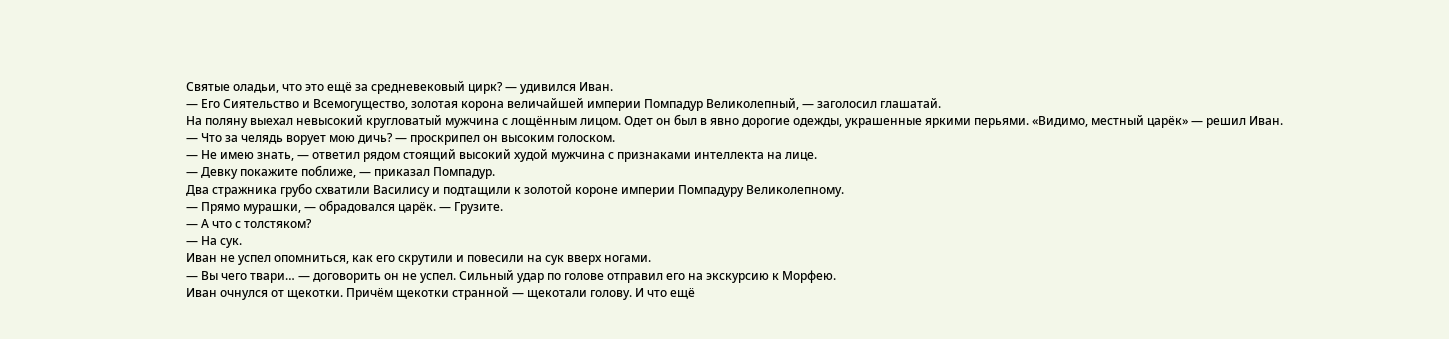Святые оладьи, что это ещё за средневековый цирк? — удивился Иван.
— Его Сиятельство и Всемогущество, золотая корона величайшей империи Помпадур Великолепный, — заголосил глашатай.
На поляну выехал невысокий кругловатый мужчина с лощённым лицом. Одет он был в явно дорогие одежды, украшенные яркими перьями. «Видимо, местный царёк» — решил Иван.
— Что за челядь ворует мою дичь? — проскрипел он высоким голоском.
— Не имею знать, — ответил рядом стоящий высокий худой мужчина с признаками интеллекта на лице.
— Девку покажите поближе, — приказал Помпадур.
Два стражника грубо схватили Василису и подтащили к золотой короне империи Помпадуру Великолепному.
— Прямо мурашки, — обрадовался царёк. — Грузите.
— А что с толстяком?
— На сук.
Иван не успел опомниться, как его скрутили и повесили на сук вверх ногами.
— Вы чего твари… — договорить он не успел. Сильный удар по голове отправил его на экскурсию к Морфею.
Иван очнулся от щекотки. Причём щекотки странной — щекотали голову. И что ещё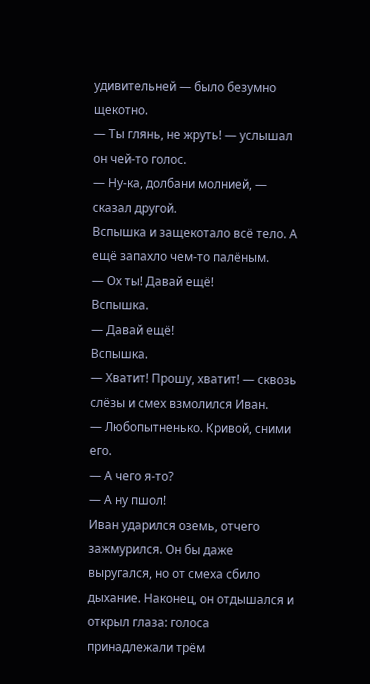удивительней — было безумно щекотно.
— Ты глянь, не жруть! — услышал он чей-то голос.
— Ну-ка, долбани молнией, — сказал другой.
Вспышка и защекотало всё тело. А ещё запахло чем-то палёным.
— Ох ты! Давай ещё!
Вспышка.
— Давай ещё!
Вспышка.
— Хватит! Прошу, хватит! — сквозь слёзы и смех взмолился Иван.
— Любопытненько. Кривой, сними его.
— А чего я-то?
— А ну пшол!
Иван ударился оземь, отчего зажмурился. Он бы даже выругался, но от смеха сбило дыхание. Наконец, он отдышался и открыл глаза: голоса принадлежали трём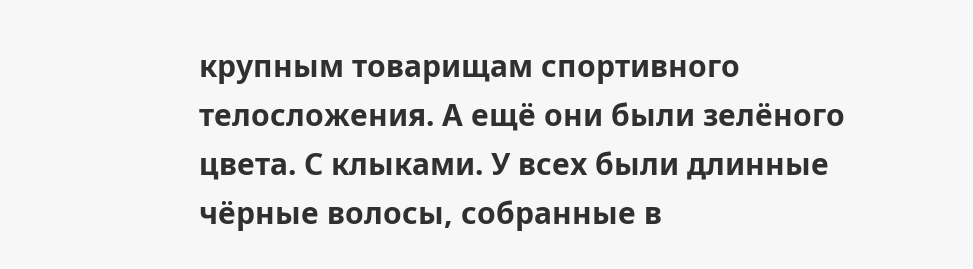крупным товарищам спортивного телосложения. А ещё они были зелёного цвета. С клыками. У всех были длинные чёрные волосы, собранные в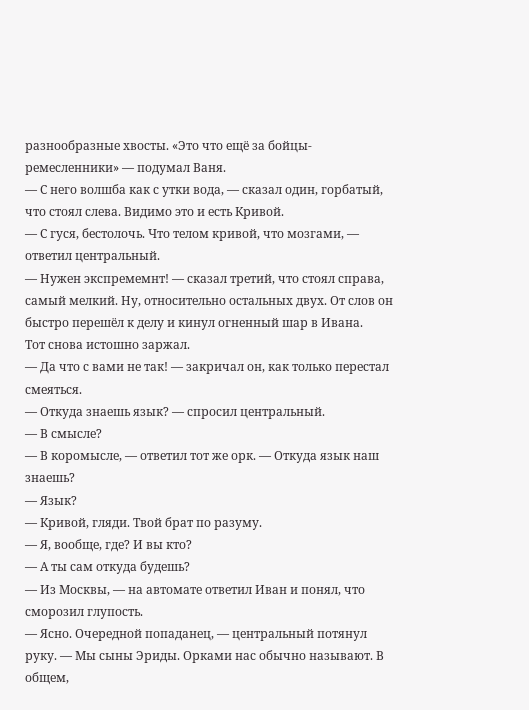разнообразные хвосты. «Это что ещё за бойцы-ремесленники» — подумал Ваня.
— С него волшба как с утки вода, — сказал один, горбатый, что стоял слева. Видимо это и есть Кривой.
— С гуся, бестолочь. Что телом кривой, что мозгами, — ответил центральный.
— Нужен экспремемнт! — сказал третий, что стоял справа, самый мелкий. Ну, относительно остальных двух. От слов он быстро перешёл к делу и кинул огненный шар в Ивана.
Тот снова истошно заржал.
— Да что с вами не так! — закричал он, как только перестал смеяться.
— Откуда знаешь язык? — спросил центральный.
— В смысле?
— В коромысле, — ответил тот же орк. — Откуда язык наш знаешь?
— Язык?
— Кривой, гляди. Твой брат по разуму.
— Я, вообще, где? И вы кто?
— А ты сам откуда будешь?
— Из Москвы, — на автомате ответил Иван и понял, что сморозил глупость.
— Ясно. Очередной попаданец, — центральный потянул руку. — Мы сыны Эриды. Орками нас обычно называют. В общем,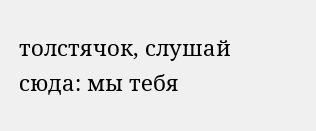толстячок, слушай сюда: мы тебя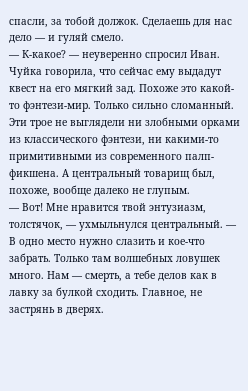спасли, за тобой должок. Сделаешь для нас дело — и гуляй смело.
— К-какое? — неуверенно спросил Иван. Чуйка говорила, что сейчас ему выдадут квест на его мягкий зад. Похоже это какой-то фэнтези-мир. Только сильно сломанный. Эти трое не выглядели ни злобными орками из классического фэнтези, ни какими-то примитивными из современного палп-фикшена. А центральный товарищ был, похоже, вообще далеко не глупым.
— Вот! Мне нравится твой энтузиазм, толстячок, — ухмыльнулся центральный. — В одно место нужно слазить и кое-что забрать. Только там волшебных ловушек много. Нам — смерть, а тебе делов как в лавку за булкой сходить. Главное, не застрянь в дверях.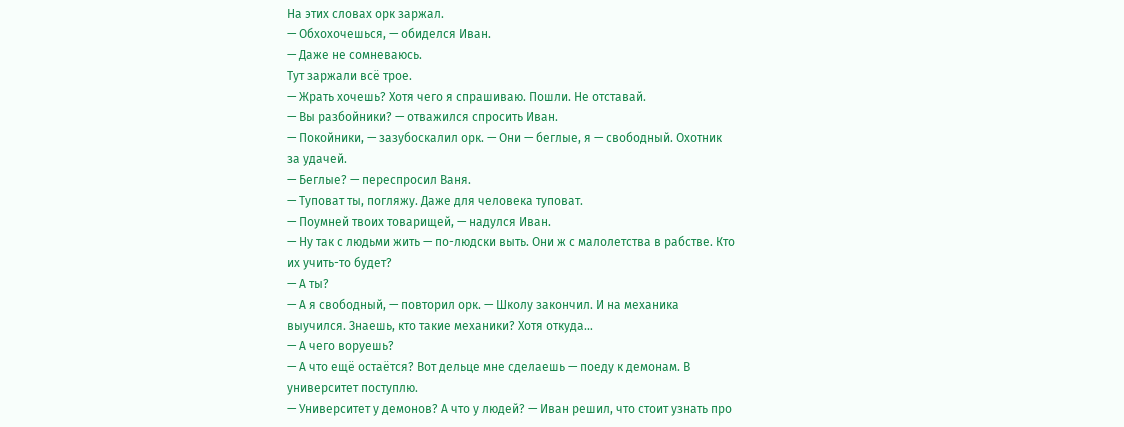На этих словах орк заржал.
— Обхохочешься, — обиделся Иван.
— Даже не сомневаюсь.
Тут заржали всё трое.
— Жрать хочешь? Хотя чего я спрашиваю. Пошли. Не отставай.
— Вы разбойники? — отважился спросить Иван.
— Покойники, — зазубоскалил орк. — Они — беглые, я — свободный. Охотник за удачей.
— Беглые? — переспросил Ваня.
— Туповат ты, погляжу. Даже для человека туповат.
— Поумней твоих товарищей, — надулся Иван.
— Ну так с людьми жить — по-людски выть. Они ж с малолетства в рабстве. Кто их учить-то будет?
— А ты?
— А я свободный, — повторил орк. — Школу закончил. И на механика выучился. Знаешь, кто такие механики? Хотя откуда…
— А чего воруешь?
— А что ещё остаётся? Вот дельце мне сделаешь — поеду к демонам. В университет поступлю.
— Университет у демонов? А что у людей? — Иван решил, что стоит узнать про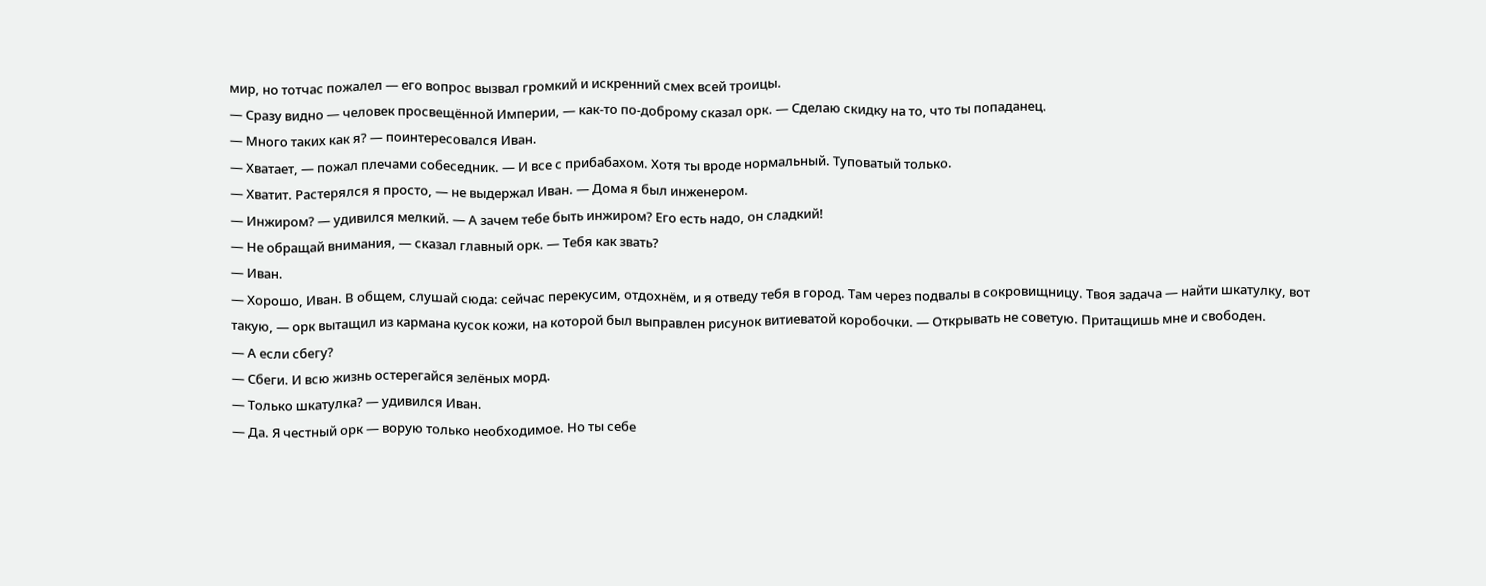мир, но тотчас пожалел — его вопрос вызвал громкий и искренний смех всей троицы.
— Сразу видно — человек просвещённой Империи, — как-то по-доброму сказал орк. — Сделаю скидку на то, что ты попаданец.
— Много таких как я? — поинтересовался Иван.
— Хватает, — пожал плечами собеседник. — И все с прибабахом. Хотя ты вроде нормальный. Туповатый только.
— Хватит. Растерялся я просто, — не выдержал Иван. — Дома я был инженером.
— Инжиром? — удивился мелкий. — А зачем тебе быть инжиром? Его есть надо, он сладкий!
— Не обращай внимания, — сказал главный орк. — Тебя как звать?
— Иван.
— Хорошо, Иван. В общем, слушай сюда: сейчас перекусим, отдохнём, и я отведу тебя в город. Там через подвалы в сокровищницу. Твоя задача — найти шкатулку, вот такую, — орк вытащил из кармана кусок кожи, на которой был выправлен рисунок витиеватой коробочки. — Открывать не советую. Притащишь мне и свободен.
— А если сбегу?
— Сбеги. И всю жизнь остерегайся зелёных морд.
— Только шкатулка? — удивился Иван.
— Да. Я честный орк — ворую только необходимое. Но ты себе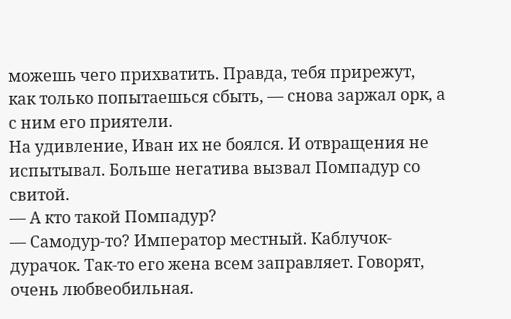можешь чего прихватить. Правда, тебя прирежут, как только попытаешься сбыть, — снова заржал орк, а с ним его приятели.
На удивление, Иван их не боялся. И отвращения не испытывал. Больше негатива вызвал Помпадур со свитой.
— А кто такой Помпадур?
— Самодур-то? Император местный. Каблучок-дурачок. Так-то его жена всем заправляет. Говорят, очень любвеобильная.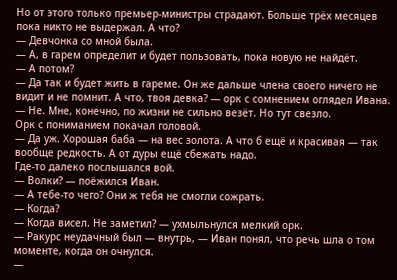Но от этого только премьер-министры страдают. Больше трёх месяцев пока никто не выдержал. А что?
— Девчонка со мной была.
— А, в гарем определит и будет пользовать, пока новую не найдёт.
— А потом?
— Да так и будет жить в гареме. Он же дальше члена своего ничего не видит и не помнит. А что, твоя девка? — орк с сомнением оглядел Ивана.
— Не. Мне, конечно, по жизни не сильно везёт. Но тут свезло.
Орк с пониманием покачал головой.
— Да уж. Хорошая баба — на вес золота. А что б ещё и красивая — так вообще редкость. А от дуры ещё сбежать надо.
Где-то далеко послышался вой.
— Волки? — поёжился Иван.
— А тебе-то чего? Они ж тебя не смогли сожрать.
— Когда?
— Когда висел. Не заметил? — ухмыльнулся мелкий орк.
— Ракурс неудачный был — внутрь, — Иван понял, что речь шла о том моменте, когда он очнулся.
—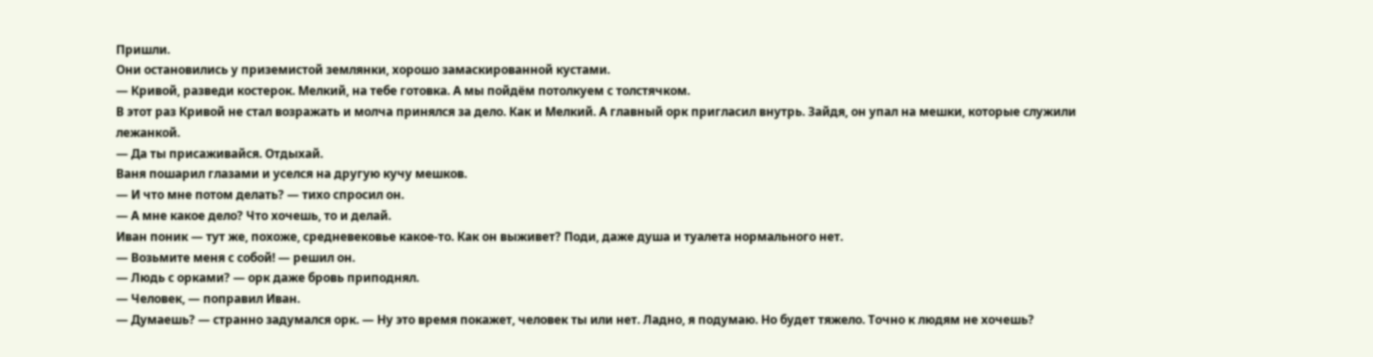Пришли.
Они остановились у приземистой землянки, хорошо замаскированной кустами.
— Кривой, разведи костерок. Мелкий, на тебе готовка. А мы пойдём потолкуем с толстячком.
В этот раз Кривой не стал возражать и молча принялся за дело. Как и Мелкий. А главный орк пригласил внутрь. Зайдя, он упал на мешки, которые служили лежанкой.
— Да ты присаживайся. Отдыхай.
Ваня пошарил глазами и уселся на другую кучу мешков.
— И что мне потом делать? — тихо спросил он.
— А мне какое дело? Что хочешь, то и делай.
Иван поник — тут же, похоже, средневековье какое-то. Как он выживет? Поди, даже душа и туалета нормального нет.
— Возьмите меня с собой! — решил он.
— Людь с орками? — орк даже бровь приподнял.
— Человек, — поправил Иван.
— Думаешь? — странно задумался орк. — Ну это время покажет, человек ты или нет. Ладно, я подумаю. Но будет тяжело. Точно к людям не хочешь?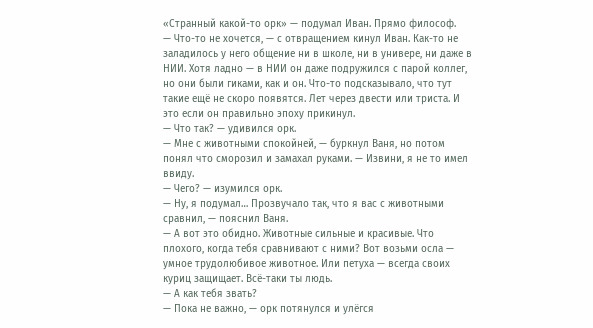«Странный какой-то орк» — подумал Иван. Прямо философ.
— Что-то не хочется, — с отвращением кинул Иван. Как-то не заладилось у него общение ни в школе, ни в универе, ни даже в НИИ. Хотя ладно — в НИИ он даже подружился с парой коллег, но они были гиками, как и он. Что-то подсказывало, что тут такие ещё не скоро появятся. Лет через двести или триста. И это если он правильно эпоху прикинул.
— Что так? — удивился орк.
— Мне с животными спокойней, — буркнул Ваня, но потом понял что сморозил и замахал руками. — Извини, я не то имел ввиду.
— Чего? — изумился орк.
— Ну, я подумал… Прозвучало так, что я вас с животными сравнил, — пояснил Ваня.
— А вот это обидно. Животные сильные и красивые. Что плохого, когда тебя сравнивают с ними? Вот возьми осла — умное трудолюбивое животное. Или петуха — всегда своих куриц защищает. Всё-таки ты людь.
— А как тебя звать?
— Пока не важно, — орк потянулся и улёгся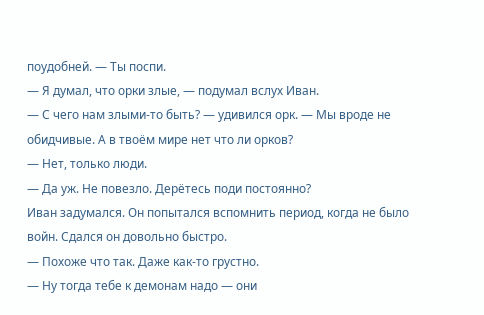поудобней. — Ты поспи.
— Я думал, что орки злые, — подумал вслух Иван.
— С чего нам злыми-то быть? — удивился орк. — Мы вроде не обидчивые. А в твоём мире нет что ли орков?
— Нет, только люди.
— Да уж. Не повезло. Дерётесь поди постоянно?
Иван задумался. Он попытался вспомнить период, когда не было войн. Сдался он довольно быстро.
— Похоже что так. Даже как-то грустно.
— Ну тогда тебе к демонам надо — они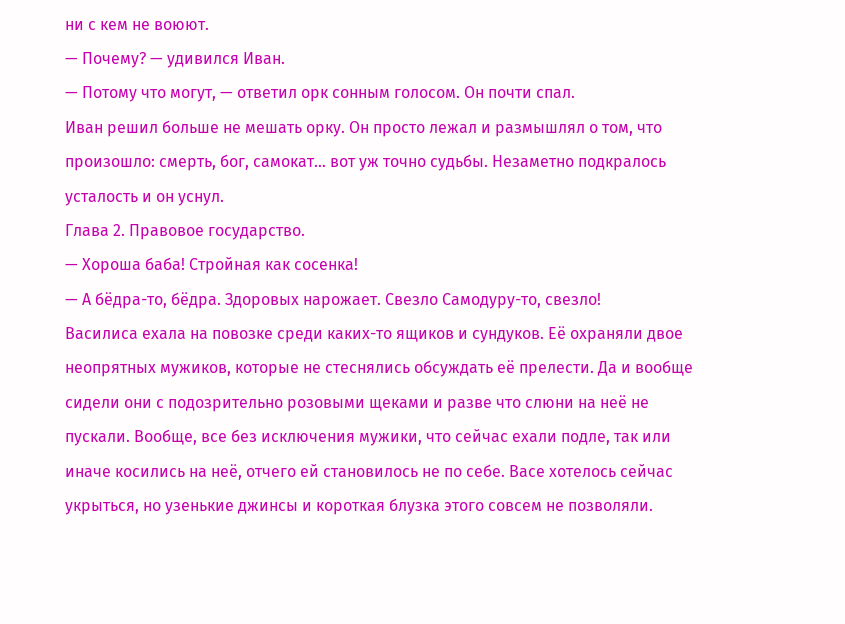ни с кем не воюют.
— Почему? — удивился Иван.
— Потому что могут, — ответил орк сонным голосом. Он почти спал.
Иван решил больше не мешать орку. Он просто лежал и размышлял о том, что произошло: смерть, бог, самокат… вот уж точно судьбы. Незаметно подкралось усталость и он уснул.
Глава 2. Правовое государство.
— Хороша баба! Стройная как сосенка!
— А бёдра-то, бёдра. Здоровых нарожает. Свезло Самодуру-то, свезло!
Василиса ехала на повозке среди каких-то ящиков и сундуков. Её охраняли двое неопрятных мужиков, которые не стеснялись обсуждать её прелести. Да и вообще сидели они с подозрительно розовыми щеками и разве что слюни на неё не пускали. Вообще, все без исключения мужики, что сейчас ехали подле, так или иначе косились на неё, отчего ей становилось не по себе. Васе хотелось сейчас укрыться, но узенькие джинсы и короткая блузка этого совсем не позволяли.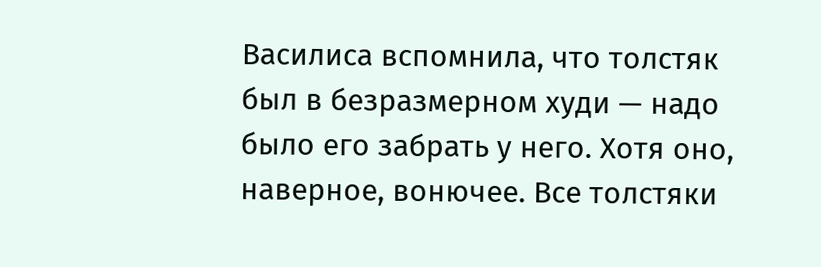Василиса вспомнила, что толстяк был в безразмерном худи — надо было его забрать у него. Хотя оно, наверное, вонючее. Все толстяки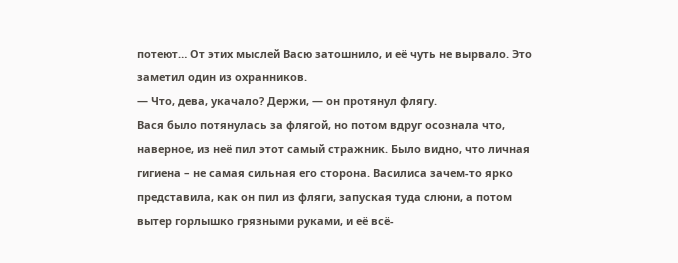потеют… От этих мыслей Васю затошнило, и её чуть не вырвало. Это заметил один из охранников.
— Что, дева, укачало? Держи, — он протянул флягу.
Вася было потянулась за флягой, но потом вдруг осознала что, наверное, из неё пил этот самый стражник. Было видно, что личная гигиена – не самая сильная его сторона. Василиса зачем-то ярко представила, как он пил из фляги, запуская туда слюни, а потом вытер горлышко грязными руками, и её всё-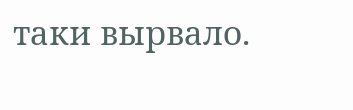таки вырвало.